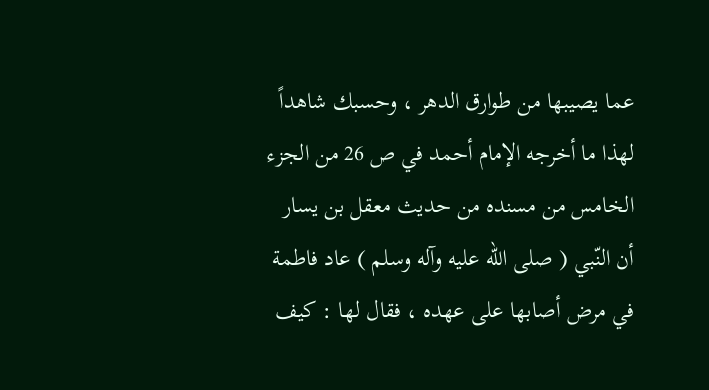عما يصيبها من طوارق الدهر ، وحسبك شاهداً لهذا ما أخرجه الإمام أحمد في ص 26 من الجزء الخامس من مسنده من حديث معقل بن يسار أن النّبي ( صلى الله عليه وآله وسلم ) عاد فاطمة في مرض أصابها على عهده ، فقال لها : كيف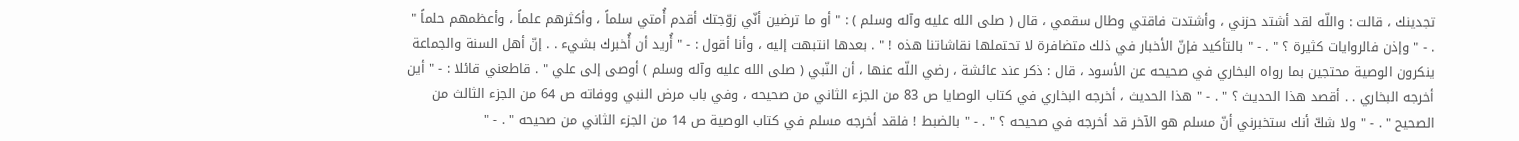تجدينك ، قالت : واللّه لقد أشتد حزني ، وأشتدت فاقتي وطال سقمي ، قال ( صلى الله عليه وآله وسلم ) : " أو ما ترضين أنّي زوّجتك أقدم أُمتي سلماً ، وأكثرهم علماً ، وأعظمهم حلماً " . - " وإذن فالروايات كثيرة ؟ " . - " بالتأكيد فإنّ الأخبار في ذلك متضافرة لا تحتملها نقاشاتنا هذه ! " . بعدها انتبهت إليه ، وأنا أقول : - " أُريد أن أُخبرك بشيء . . إنّ أهل السنة والجماعة ينكرون الوصية محتجين بما رواه البخاري في صحيحه عن الأسود ، قال : ذكر عند عائشة ، رضي اللّه عنها ، أن النّبي ( صلى الله عليه وآله وسلم ) أوصى إلى علي " . قاطعني قائلا : - " أين أخرجه البخاري . . أقصد هذا الحديث ؟ " . - " هذا الحديث ، أخرجه البخاري في كتاب الوصايا ص 83 من الجزء الثاني من صحيحه ، وفي باب مرض النبي ووفاته ص 64 من الجزء الثالث من الصحيح " . - " ولا شكّ أنك ستخبرني أنّ مسلم هو الآخر قد أخرجه في صحيحه ؟ " . - " بالضبط ! فلقد أخرجه مسلم في كتاب الوصية ص 14 من الجزء الثاني من صحيحه " . - "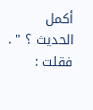أكمل الحديث ؟ " . فقلت :